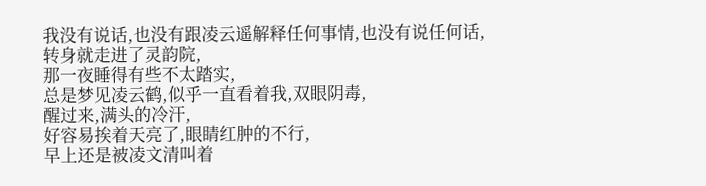我没有说话,也没有跟凌云遥解释任何事情,也没有说任何话,
转身就走进了灵韵院,
那一夜睡得有些不太踏实,
总是梦见凌云鹤,似乎一直看着我,双眼阴毒,
醒过来,满头的冷汗,
好容易挨着天亮了,眼睛红肿的不行,
早上还是被凌文清叫着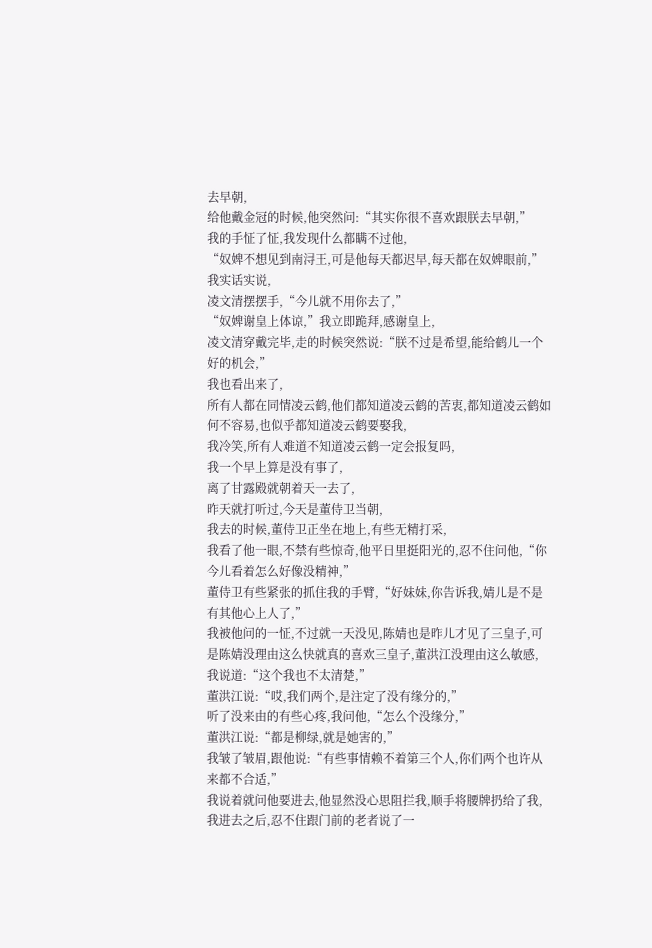去早朝,
给他戴金冠的时候,他突然问:“其实你很不喜欢跟朕去早朝,”
我的手怔了怔,我发现什么都瞒不过他,
“奴婢不想见到南浔王,可是他每天都迟早,每天都在奴婢眼前,”我实话实说,
凌文清摆摆手,“今儿就不用你去了,”
“奴婢谢皇上体谅,”我立即跪拜,感谢皇上,
凌文清穿戴完毕,走的时候突然说:“朕不过是希望,能给鹤儿一个好的机会,”
我也看出来了,
所有人都在同情凌云鹤,他们都知道凌云鹤的苦衷,都知道凌云鹤如何不容易,也似乎都知道凌云鹤要娶我,
我冷笑,所有人难道不知道凌云鹤一定会报复吗,
我一个早上算是没有事了,
离了甘露殿就朝着天一去了,
昨天就打听过,今天是董侍卫当朝,
我去的时候,董侍卫正坐在地上,有些无精打采,
我看了他一眼,不禁有些惊奇,他平日里挺阳光的,忍不住问他,“你今儿看着怎么好像没精神,”
董侍卫有些紧张的抓住我的手臂,“好妹妹,你告诉我,婧儿是不是有其他心上人了,”
我被他问的一怔,不过就一天没见,陈婧也是昨儿才见了三皇子,可是陈婧没理由这么快就真的喜欢三皇子,董洪江没理由这么敏感,
我说道:“这个我也不太清楚,”
董洪江说:“哎,我们两个,是注定了没有缘分的,”
听了没来由的有些心疼,我问他,“怎么个没缘分,”
董洪江说:“都是柳绿,就是她害的,”
我皱了皱眉,跟他说:“有些事情赖不着第三个人,你们两个也许从来都不合适,”
我说着就问他要进去,他显然没心思阻拦我,顺手将腰牌扔给了我,
我进去之后,忍不住跟门前的老者说了一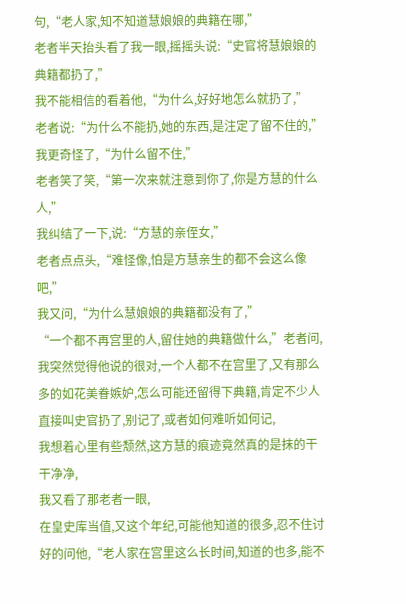句,“老人家,知不知道慧娘娘的典籍在哪,”
老者半天抬头看了我一眼,摇摇头说:“史官将慧娘娘的典籍都扔了,”
我不能相信的看着他,“为什么,好好地怎么就扔了,”
老者说:“为什么不能扔,她的东西,是注定了留不住的,”
我更奇怪了,“为什么留不住,”
老者笑了笑,“第一次来就注意到你了,你是方慧的什么人,”
我纠结了一下,说:“方慧的亲侄女,”
老者点点头,“难怪像,怕是方慧亲生的都不会这么像吧,”
我又问,“为什么慧娘娘的典籍都没有了,”
“一个都不再宫里的人,留住她的典籍做什么,”老者问,
我突然觉得他说的很对,一个人都不在宫里了,又有那么多的如花美眷嫉妒,怎么可能还留得下典籍,肯定不少人直接叫史官扔了,别记了,或者如何难听如何记,
我想着心里有些颓然,这方慧的痕迹竟然真的是抹的干干净净,
我又看了那老者一眼,
在皇史库当值,又这个年纪,可能他知道的很多,忍不住讨好的问他,“老人家在宫里这么长时间,知道的也多,能不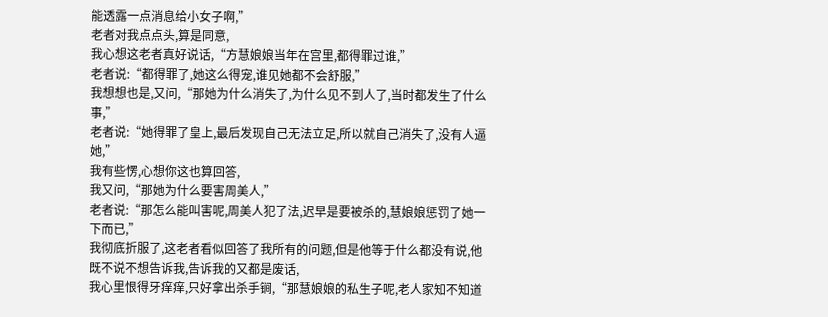能透露一点消息给小女子啊,”
老者对我点点头,算是同意,
我心想这老者真好说话,“方慧娘娘当年在宫里,都得罪过谁,”
老者说:“都得罪了,她这么得宠,谁见她都不会舒服,”
我想想也是,又问,“那她为什么消失了,为什么见不到人了,当时都发生了什么事,”
老者说:“她得罪了皇上,最后发现自己无法立足,所以就自己消失了,没有人逼她,”
我有些愣,心想你这也算回答,
我又问,“那她为什么要害周美人,”
老者说:“那怎么能叫害呢,周美人犯了法,迟早是要被杀的,慧娘娘惩罚了她一下而已,”
我彻底折服了,这老者看似回答了我所有的问题,但是他等于什么都没有说,他既不说不想告诉我,告诉我的又都是废话,
我心里恨得牙痒痒,只好拿出杀手锏,“那慧娘娘的私生子呢,老人家知不知道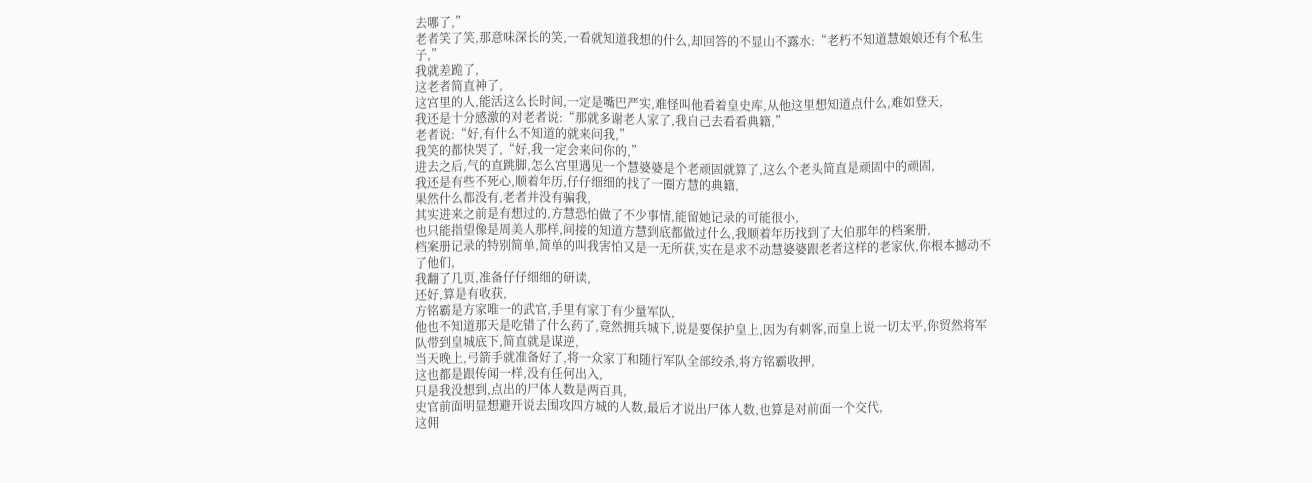去哪了,”
老者笑了笑,那意味深长的笑,一看就知道我想的什么,却回答的不显山不露水:“老朽不知道慧娘娘还有个私生子,”
我就差跪了,
这老者简直神了,
这宫里的人,能活这么长时间,一定是嘴巴严实,难怪叫他看着皇史库,从他这里想知道点什么,难如登天,
我还是十分感激的对老者说:“那就多谢老人家了,我自己去看看典籍,”
老者说:“好,有什么不知道的就来问我,”
我笑的都快哭了,“好,我一定会来问你的,”
进去之后,气的直跳脚,怎么宫里遇见一个慧婆婆是个老顽固就算了,这么个老头简直是顽固中的顽固,
我还是有些不死心,顺着年历,仔仔细细的找了一圈方慧的典籍,
果然什么都没有,老者并没有骗我,
其实进来之前是有想过的,方慧恐怕做了不少事情,能留她记录的可能很小,
也只能指望像是周美人那样,间接的知道方慧到底都做过什么,我顺着年历找到了大伯那年的档案册,
档案册记录的特别简单,简单的叫我害怕又是一无所获,实在是求不动慧婆婆跟老者这样的老家伙,你根本撼动不了他们,
我翻了几页,准备仔仔细细的研读,
还好,算是有收获,
方铭霸是方家唯一的武官,手里有家丁有少量军队,
他也不知道那天是吃错了什么药了,竟然拥兵城下,说是要保护皇上,因为有刺客,而皇上说一切太平,你贸然将军队带到皇城底下,简直就是谋逆,
当天晚上,弓箭手就准备好了,将一众家丁和随行军队全部绞杀,将方铭霸收押,
这也都是跟传闻一样,没有任何出入,
只是我没想到,点出的尸体人数是两百具,
史官前面明显想避开说去围攻四方城的人数,最后才说出尸体人数,也算是对前面一个交代,
这佣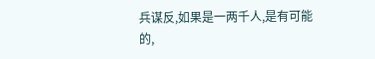兵谋反,如果是一两千人,是有可能的,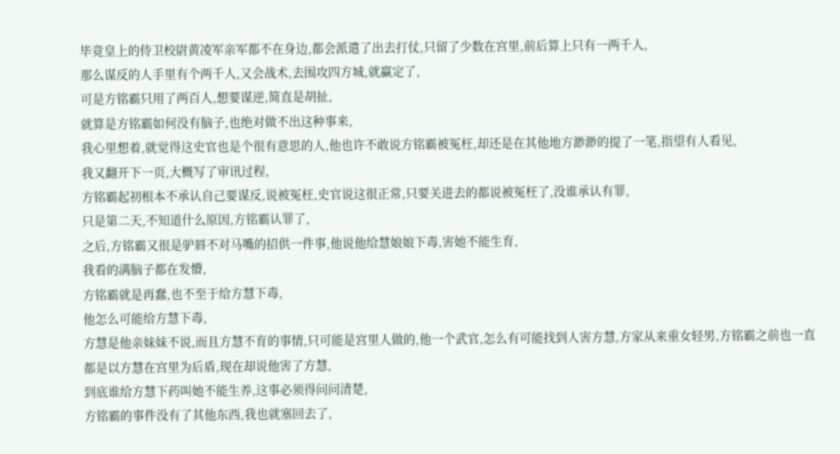毕竟皇上的侍卫校尉黄凌军亲军都不在身边,都会派遣了出去打仗,只留了少数在宫里,前后算上只有一两千人,
那么谋反的人手里有个两千人,又会战术,去围攻四方城,就赢定了,
可是方铭霸只用了两百人,想要谋逆,简直是胡扯,
就算是方铭霸如何没有脑子,也绝对做不出这种事来,
我心里想着,就觉得这史官也是个很有意思的人,他也许不敢说方铭霸被冤枉,却还是在其他地方渺渺的提了一笔,指望有人看见,
我又翻开下一页,大概写了审讯过程,
方铭霸起初根本不承认自己要谋反,说被冤枉,史官说这很正常,只要关进去的都说被冤枉了,没谁承认有罪,
只是第二天,不知道什么原因,方铭霸认罪了,
之后,方铭霸又很是驴唇不对马嘴的招供一件事,他说他给慧娘娘下毒,害她不能生育,
我看的满脑子都在发懵,
方铭霸就是再蠢,也不至于给方慧下毒,
他怎么可能给方慧下毒,
方慧是他亲妹妹不说,而且方慧不育的事情,只可能是宫里人做的,他一个武官,怎么有可能找到人害方慧,方家从来重女轻男,方铭霸之前也一直都是以方慧在宫里为后盾,现在却说他害了方慧,
到底谁给方慧下药叫她不能生养,这事必须得问问清楚,
方铭霸的事件没有了其他东西,我也就塞回去了,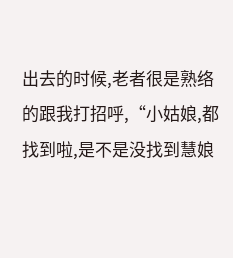出去的时候,老者很是熟络的跟我打招呼,“小姑娘,都找到啦,是不是没找到慧娘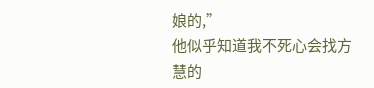娘的,”
他似乎知道我不死心会找方慧的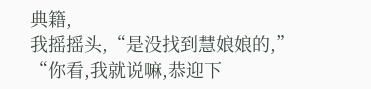典籍,
我摇摇头,“是没找到慧娘娘的,”
“你看,我就说嘛,恭迎下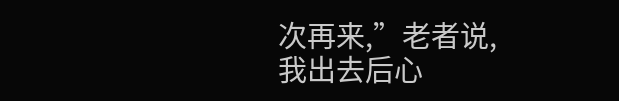次再来,”老者说,
我出去后心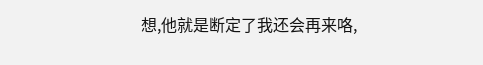想,他就是断定了我还会再来咯,